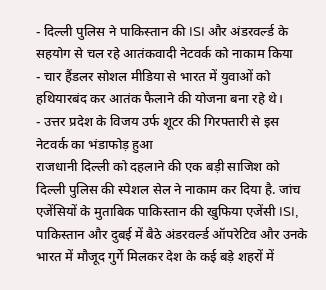- दिल्ली पुलिस ने पाकिस्तान की ISI और अंडरवर्ल्ड के सहयोग से चल रहे आतंकवादी नेटवर्क को नाकाम किया
- चार हैंडलर सोशल मीडिया से भारत में युवाओं को हथियारबंद कर आतंक फैलाने की योजना बना रहे थे।
- उत्तर प्रदेश के विजय उर्फ शूटर की गिरफ्तारी से इस नेटवर्क का भंडाफोड़ हुआ
राजधानी दिल्ली को दहलाने की एक बड़ी साजिश को दिल्ली पुलिस की स्पेशल सेल ने नाकाम कर दिया है. जांच एजेंसियों के मुताबिक पाकिस्तान की खुफिया एजेंसी ISI, पाकिस्तान और दुबई में बैठे अंडरवर्ल्ड ऑपरेटिव और उनके भारत में मौजूद गुर्गे मिलकर देश के कई बड़े शहरों में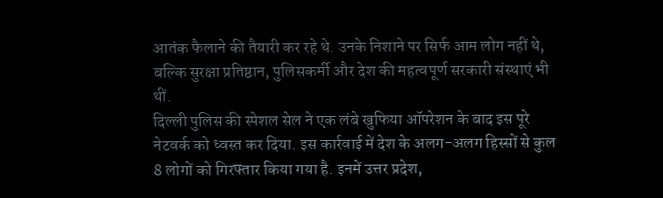आतंक फैलाने की तैयारी कर रहे थे. उनके निशाने पर सिर्फ आम लोग नहीं थे, बल्कि सुरक्षा प्रतिष्ठान, पुलिसकर्मी और देश की महत्वपूर्ण सरकारी संस्थाएं भी थीं.
दिल्ली पुलिस की स्पेशल सेल ने एक लंबे खुफिया ऑपरेशन के बाद इस पूरे नेटवर्क को ध्वस्त कर दिया. इस कार्रवाई में देश के अलग-अलग हिस्सों से कुल 8 लोगों को गिरफ्तार किया गया है. इनमें उत्तर प्रदेश,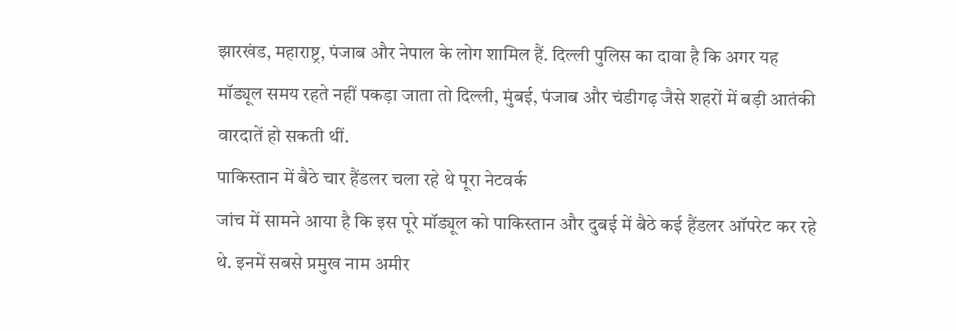झारखंड, महाराष्ट्र, पंजाब और नेपाल के लोग शामिल हैं. दिल्ली पुलिस का दावा है कि अगर यह मॉड्यूल समय रहते नहीं पकड़ा जाता तो दिल्ली, मुंबई, पंजाब और चंडीगढ़ जैसे शहरों में बड़ी आतंकी वारदातें हो सकती थीं.
पाकिस्तान में बैठे चार हैंडलर चला रहे थे पूरा नेटवर्क
जांच में सामने आया है कि इस पूरे मॉड्यूल को पाकिस्तान और दुबई में बैठे कई हैंडलर ऑपरेट कर रहे थे. इनमें सबसे प्रमुख नाम अमीर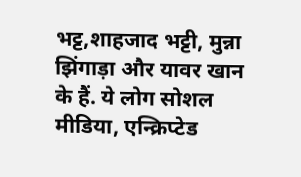भट्ट,शाहजाद भट्टी, मुन्ना झिंगाड़ा और यावर खान के हैं. ये लोग सोशल मीडिया, एन्क्रिप्टेड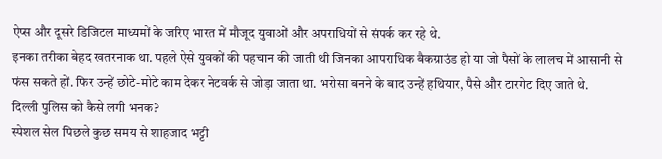ऐप्स और दूसरे डिजिटल माध्यमों के जरिए भारत में मौजूद युवाओं और अपराधियों से संपर्क कर रहे थे.
इनका तरीका बेहद खतरनाक था. पहले ऐसे युवकों की पहचान की जाती थी जिनका आपराधिक बैकग्राउंड हो या जो पैसों के लालच में आसानी से फंस सकते हों. फिर उन्हें छोटे-मोटे काम देकर नेटवर्क से जोड़ा जाता था. भरोसा बनने के बाद उन्हें हथियार, पैसे और टारगेट दिए जाते थे.
दिल्ली पुलिस को कैसे लगी भनक?
स्पेशल सेल पिछले कुछ समय से शाहजाद भट्टी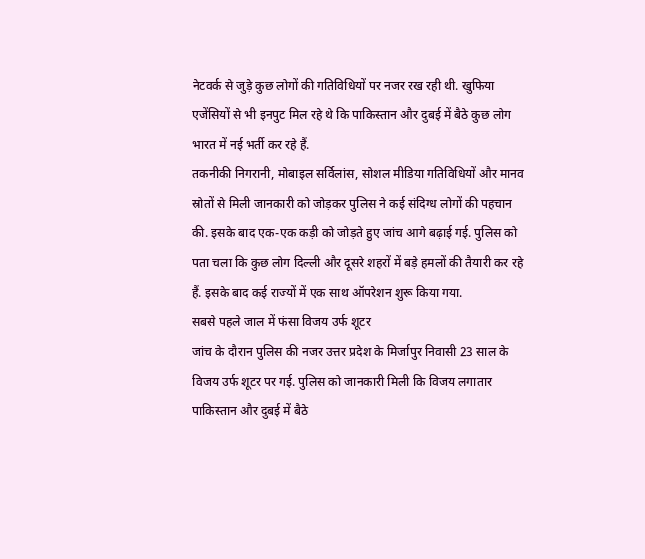नेटवर्क से जुड़े कुछ लोगों की गतिविधियों पर नजर रख रही थी. खुफिया एजेंसियों से भी इनपुट मिल रहे थे कि पाकिस्तान और दुबई में बैठे कुछ लोग भारत में नई भर्ती कर रहे हैं.
तकनीकी निगरानी, मोबाइल सर्विलांस, सोशल मीडिया गतिविधियों और मानव स्रोतों से मिली जानकारी को जोड़कर पुलिस ने कई संदिग्ध लोगों की पहचान की. इसके बाद एक-एक कड़ी को जोड़ते हुए जांच आगे बढ़ाई गई. पुलिस को पता चला कि कुछ लोग दिल्ली और दूसरे शहरों में बड़े हमलों की तैयारी कर रहे हैं. इसके बाद कई राज्यों में एक साथ ऑपरेशन शुरू किया गया.
सबसे पहले जाल में फंसा विजय उर्फ शूटर
जांच के दौरान पुलिस की नजर उत्तर प्रदेश के मिर्जापुर निवासी 23 साल के विजय उर्फ शूटर पर गई. पुलिस को जानकारी मिली कि विजय लगातार पाकिस्तान और दुबई में बैठे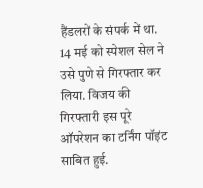हैंडलरों के संपर्क में था. 14 मई को स्पेशल सेल ने उसे पुणे से गिरफ्तार कर लिया. विजय की गिरफ्तारी इस पूरे ऑपरेशन का टर्निंग पॉइंट साबित हुई.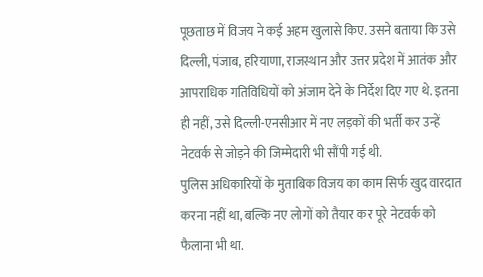पूछताछ में विजय ने कई अहम खुलासे किए. उसने बताया कि उसे दिल्ली, पंजाब, हरियाणा, राजस्थान और उत्तर प्रदेश में आतंक और आपराधिक गतिविधियों को अंजाम देने के निर्देश दिए गए थे. इतना ही नहीं, उसे दिल्ली-एनसीआर में नए लड़कों की भर्ती कर उन्हें नेटवर्क से जोड़ने की जिम्मेदारी भी सौंपी गई थी.
पुलिस अधिकारियों के मुताबिक विजय का काम सिर्फ खुद वारदात करना नहीं था, बल्कि नए लोगों को तैयार कर पूरे नेटवर्क को फैलाना भी था.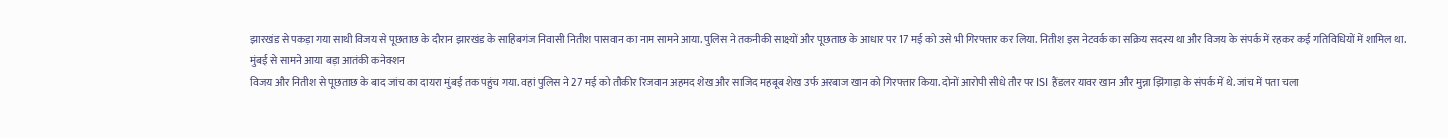झारखंड से पकड़ा गया साथी विजय से पूछताछ के दौरान झारखंड के साहिबगंज निवासी नितीश पासवान का नाम सामने आया. पुलिस ने तकनीकी साक्ष्यों और पूछताछ के आधार पर 17 मई को उसे भी गिरफ्तार कर लिया. नितीश इस नेटवर्क का सक्रिय सदस्य था और विजय के संपर्क में रहकर कई गतिविधियों में शामिल था.
मुंबई से सामने आया बड़ा आतंकी कनेक्शन
विजय और नितीश से पूछताछ के बाद जांच का दायरा मुंबई तक पहुंच गया. वहां पुलिस ने 27 मई को तौकीर रिजवान अहमद शेख और साजिद महबूब शेख उर्फ अरबाज खान को गिरफ्तार किया. दोनों आरोपी सीधे तौर पर ISI हैंडलर यावर खान और मुन्ना झिंगाड़ा के संपर्क में थे. जांच में पता चला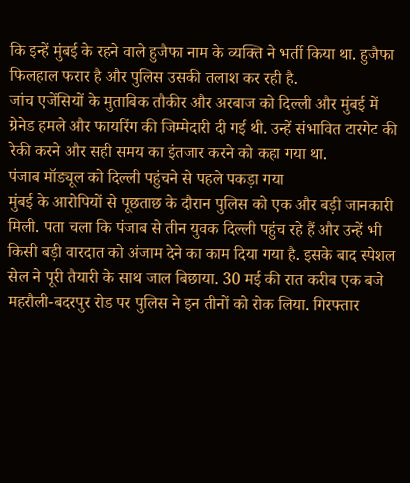कि इन्हें मुंबई के रहने वाले हुजैफा नाम के व्यक्ति ने भर्ती किया था. हुजैफा फिलहाल फरार है और पुलिस उसकी तलाश कर रही है.
जांच एजेंसियों के मुताबिक तौकीर और अरबाज को दिल्ली और मुंबई में ग्रेनेड हमले और फायरिंग की जिम्मेदारी दी गई थी. उन्हें संभावित टारगेट की रेकी करने और सही समय का इंतजार करने को कहा गया था.
पंजाब मॉड्यूल को दिल्ली पहुंचने से पहले पकड़ा गया
मुंबई के आरोपियों से पूछताछ के दौरान पुलिस को एक और बड़ी जानकारी मिली. पता चला कि पंजाब से तीन युवक दिल्ली पहुंच रहे हैं और उन्हें भी किसी बड़ी वारदात को अंजाम देने का काम दिया गया है. इसके बाद स्पेशल सेल ने पूरी तैयारी के साथ जाल बिछाया. 30 मई की रात करीब एक बजे महरौली-बदरपुर रोड पर पुलिस ने इन तीनों को रोक लिया. गिरफ्तार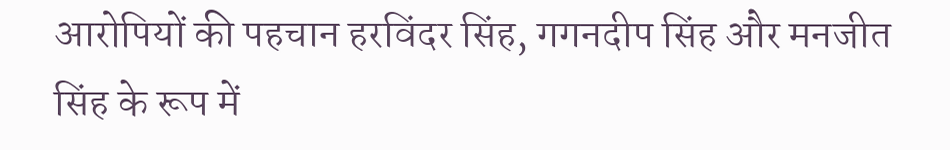आरोपियों की पहचान हरविंदर सिंह, गगनदीप सिंह और मनजीत सिंह के रूप में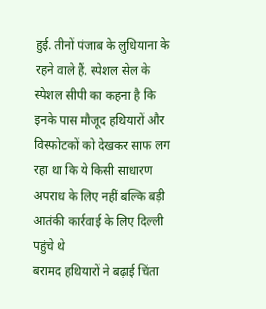हुई. तीनों पंजाब के लुधियाना के रहने वाले हैं. स्पेशल सेल के स्पेशल सीपी का कहना है कि इनके पास मौजूद हथियारों और विस्फोटकों को देखकर साफ लग रहा था कि ये किसी साधारण अपराध के लिए नहीं बल्कि बड़ी आतंकी कार्रवाई के लिए दिल्ली पहुंचे थे
बरामद हथियारों ने बढ़ाई चिंता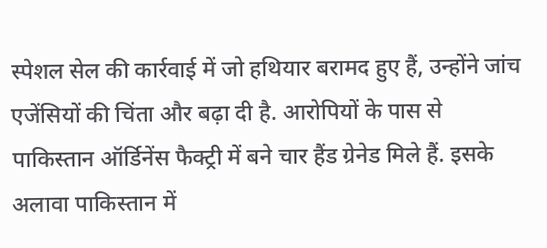स्पेशल सेल की कार्रवाई में जो हथियार बरामद हुए हैं, उन्होंने जांच एजेंसियों की चिंता और बढ़ा दी है. आरोपियों के पास से पाकिस्तान ऑर्डिनेंस फैक्ट्री में बने चार हैंड ग्रेनेड मिले हैं. इसके अलावा पाकिस्तान में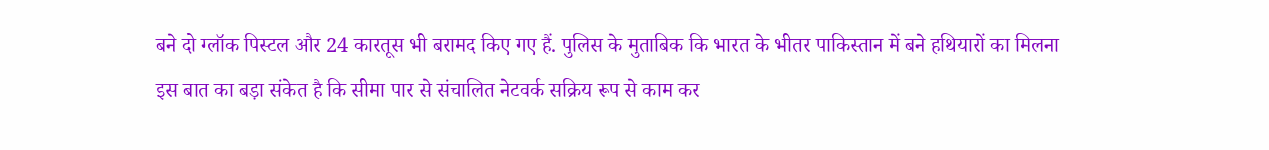बने दो ग्लॉक पिस्टल और 24 कारतूस भी बरामद किए गए हैं. पुलिस के मुताबिक कि भारत के भीतर पाकिस्तान में बने हथियारों का मिलना इस बात का बड़ा संकेत है कि सीमा पार से संचालित नेटवर्क सक्रिय रूप से काम कर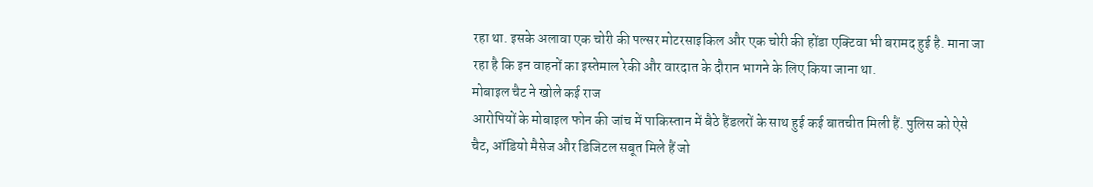रहा था. इसके अलावा एक चोरी की पल्सर मोटरसाइकिल और एक चोरी की होंडा एक्टिवा भी बरामद हुई है. माना जा रहा है कि इन वाहनों का इस्तेमाल रेकी और वारदात के दौरान भागने के लिए किया जाना था.
मोबाइल चैट ने खोले कई राज
आरोपियों के मोबाइल फोन की जांच में पाकिस्तान में बैठे हैंडलरों के साथ हुई कई बातचीत मिली हैं. पुलिस को ऐसे चैट, ऑडियो मैसेज और डिजिटल सबूत मिले हैं जो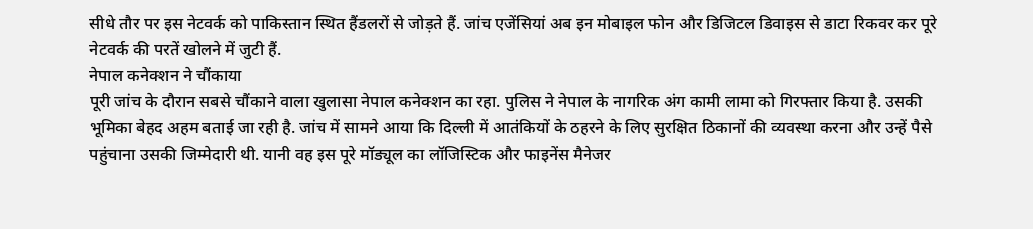सीधे तौर पर इस नेटवर्क को पाकिस्तान स्थित हैंडलरों से जोड़ते हैं. जांच एजेंसियां अब इन मोबाइल फोन और डिजिटल डिवाइस से डाटा रिकवर कर पूरे नेटवर्क की परतें खोलने में जुटी हैं.
नेपाल कनेक्शन ने चौंकाया
पूरी जांच के दौरान सबसे चौंकाने वाला खुलासा नेपाल कनेक्शन का रहा. पुलिस ने नेपाल के नागरिक अंग कामी लामा को गिरफ्तार किया है. उसकी भूमिका बेहद अहम बताई जा रही है. जांच में सामने आया कि दिल्ली में आतंकियों के ठहरने के लिए सुरक्षित ठिकानों की व्यवस्था करना और उन्हें पैसे पहुंचाना उसकी जिम्मेदारी थी. यानी वह इस पूरे मॉड्यूल का लॉजिस्टिक और फाइनेंस मैनेजर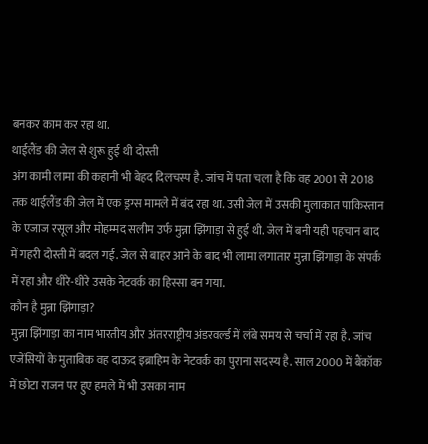बनकर काम कर रहा था.
थाईलैंड की जेल से शुरू हुई थी दोस्ती
अंग कामी लामा की कहानी भी बेहद दिलचस्प है. जांच में पता चला है कि वह 2001 से 2018 तक थाईलैंड की जेल में एक ड्रग्स मामले में बंद रहा था. उसी जेल में उसकी मुलाकात पाकिस्तान के एजाज रसूल और मोहम्मद सलीम उर्फ मुन्ना झिंगाड़ा से हुई थी. जेल में बनी यही पहचान बाद में गहरी दोस्ती में बदल गई. जेल से बाहर आने के बाद भी लामा लगातार मुन्ना झिंगाड़ा के संपर्क में रहा और धीरे-धीरे उसके नेटवर्क का हिस्सा बन गया.
कौन है मुन्ना झिंगाड़ा?
मुन्ना झिंगाड़ा का नाम भारतीय और अंतरराष्ट्रीय अंडरवर्ल्ड में लंबे समय से चर्चा में रहा है. जांच एजेंसियों के मुताबिक वह दाऊद इब्राहिम के नेटवर्क का पुराना सदस्य है. साल 2000 में बैंकॉक में छोटा राजन पर हुए हमले में भी उसका नाम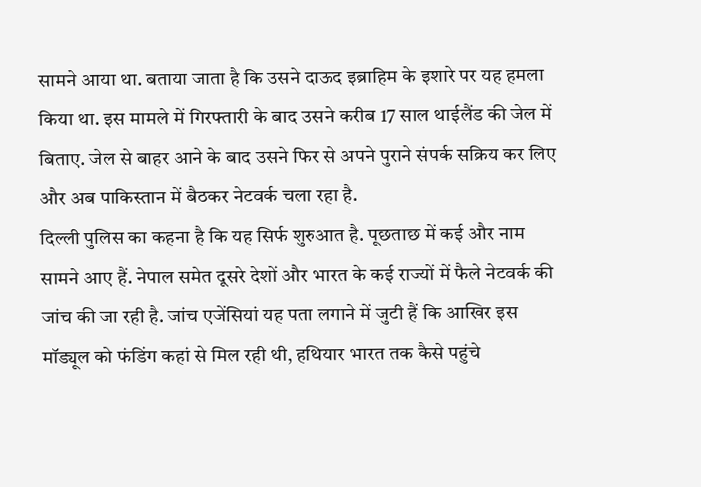सामने आया था. बताया जाता है कि उसने दाऊद इब्राहिम के इशारे पर यह हमला किया था. इस मामले में गिरफ्तारी के बाद उसने करीब 17 साल थाईलैंड की जेल में बिताए. जेल से बाहर आने के बाद उसने फिर से अपने पुराने संपर्क सक्रिय कर लिए और अब पाकिस्तान में बैठकर नेटवर्क चला रहा है.
दिल्ली पुलिस का कहना है कि यह सिर्फ शुरुआत है. पूछताछ में कई और नाम सामने आए हैं. नेपाल समेत दूसरे देशों और भारत के कई राज्यों में फैले नेटवर्क की जांच की जा रही है. जांच एजेंसियां यह पता लगाने में जुटी हैं कि आखिर इस मॉड्यूल को फंडिंग कहां से मिल रही थी, हथियार भारत तक कैसे पहुंचे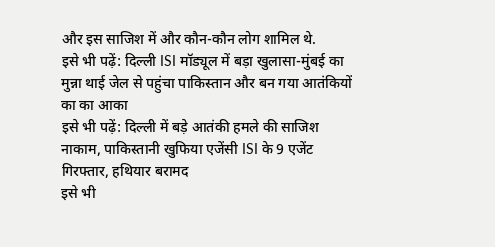और इस साजिश में और कौन-कौन लोग शामिल थे.
इसे भी पढ़ें: दिल्ली ISI मॉड्यूल में बड़ा खुलासा-मुंबई का मुन्ना थाई जेल से पहुंचा पाकिस्तान और बन गया आतंकियों का का आका
इसे भी पढ़ें: दिल्ली में बड़े आतंकी हमले की साजिश नाकाम, पाकिस्तानी खुफिया एजेंसी ISI के 9 एजेंट गिरफ्तार, हथियार बरामद
इसे भी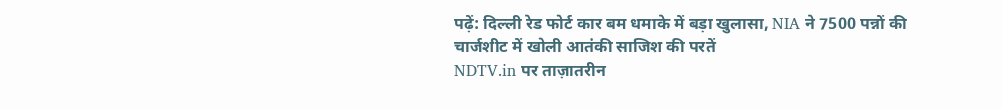पढ़ें: दिल्ली रेड फोर्ट कार बम धमाके में बड़ा खुलासा, NIA ने 7500 पन्नों की चार्जशीट में खोली आतंकी साजिश की परतें
NDTV.in पर ताज़ातरीन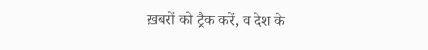ख़बरों को ट्रैक करें, व देश के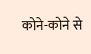कोने-कोने से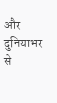और दुनियाभर से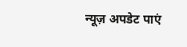न्यूज़ अपडेट पाएं